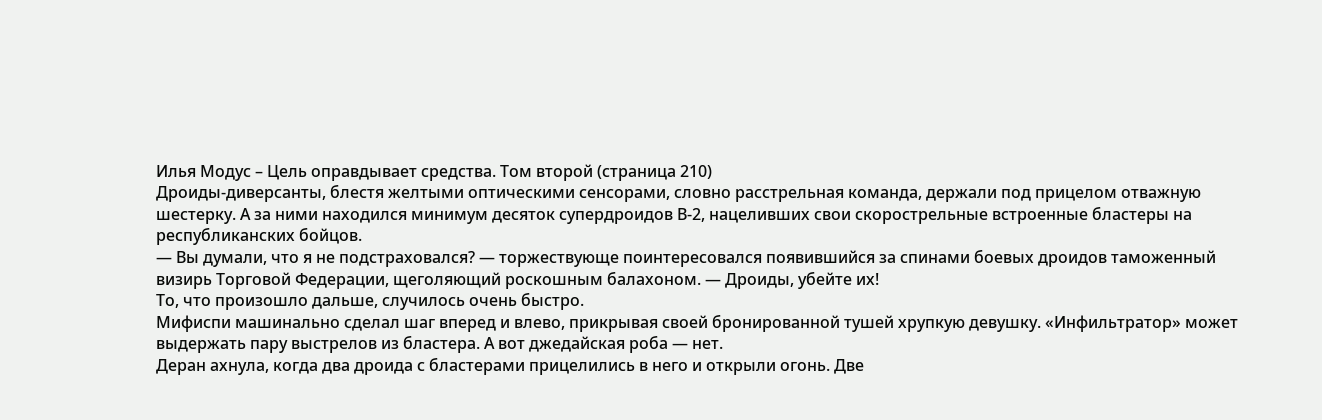Илья Модус – Цель оправдывает средства. Том второй (страница 210)
Дроиды-диверсанты, блестя желтыми оптическими сенсорами, словно расстрельная команда, держали под прицелом отважную шестерку. А за ними находился минимум десяток супердроидов В-2, нацеливших свои скорострельные встроенные бластеры на республиканских бойцов.
— Вы думали, что я не подстраховался? — торжествующе поинтересовался появившийся за спинами боевых дроидов таможенный визирь Торговой Федерации, щеголяющий роскошным балахоном. — Дроиды, убейте их!
То, что произошло дальше, случилось очень быстро.
Мифиспи машинально сделал шаг вперед и влево, прикрывая своей бронированной тушей хрупкую девушку. «Инфильтратор» может выдержать пару выстрелов из бластера. А вот джедайская роба — нет.
Деран ахнула, когда два дроида с бластерами прицелились в него и открыли огонь. Две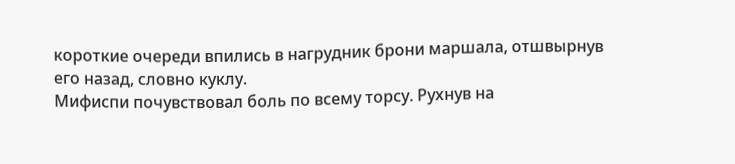короткие очереди впились в нагрудник брони маршала, отшвырнув его назад, словно куклу.
Мифиспи почувствовал боль по всему торсу. Рухнув на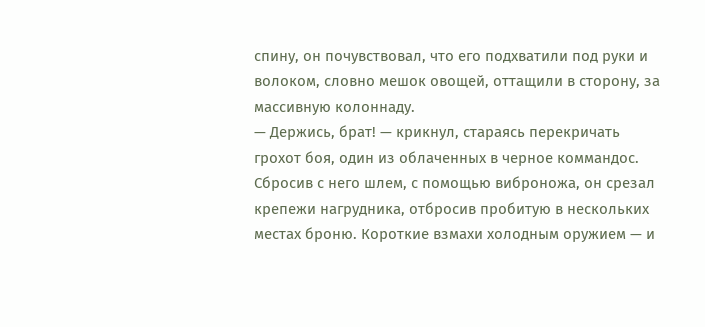спину, он почувствовал, что его подхватили под руки и волоком, словно мешок овощей, оттащили в сторону, за массивную колоннаду.
— Держись, брат! — крикнул, стараясь перекричать грохот боя, один из облаченных в черное коммандос. Сбросив с него шлем, с помощью виброножа, он срезал крепежи нагрудника, отбросив пробитую в нескольких местах броню. Короткие взмахи холодным оружием — и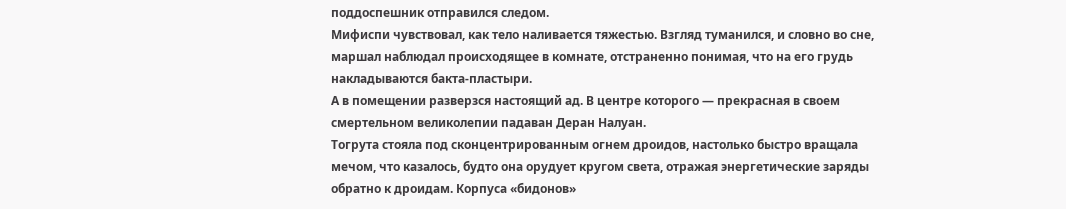поддоспешник отправился следом.
Мифиспи чувствовал, как тело наливается тяжестью. Взгляд туманился, и словно во сне, маршал наблюдал происходящее в комнате, отстраненно понимая, что на его грудь накладываются бакта-пластыри.
А в помещении разверзся настоящий ад. В центре которого — прекрасная в своем смертельном великолепии падаван Деран Налуан.
Тогрута стояла под сконцентрированным огнем дроидов, настолько быстро вращала мечом, что казалось, будто она орудует кругом света, отражая энергетические заряды обратно к дроидам. Корпуса «бидонов»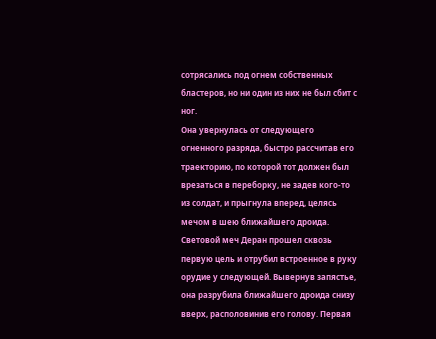сотрясались под огнем собственных бластеров, но ни один из них не был сбит с ног.
Она увернулась от следующего огненного разряда, быстро рассчитав его траекторию, по которой тот должен был врезаться в переборку, не задев кого-то из солдат, и прыгнула вперед, целясь мечом в шею ближайшего дроида.
Световой меч Деран прошел сквозь первую цель и отрубил встроенное в руку орудие у следующей. Вывернув запястье, она разрубила ближайшего дроида снизу вверх, располовинив его голову. Первая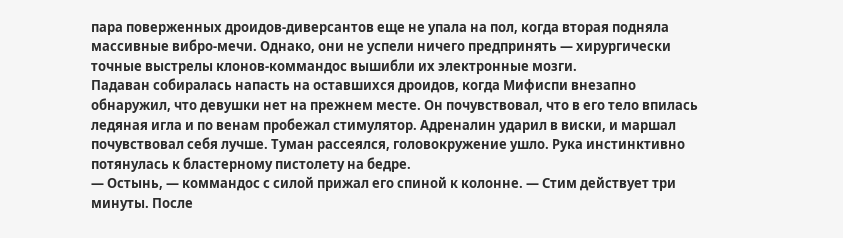пара поверженных дроидов-диверсантов еще не упала на пол, когда вторая подняла массивные вибро-мечи. Однако, они не успели ничего предпринять — хирургически точные выстрелы клонов-коммандос вышибли их электронные мозги.
Падаван собиралась напасть на оставшихся дроидов, когда Мифиспи внезапно обнаружил, что девушки нет на прежнем месте. Он почувствовал, что в его тело впилась ледяная игла и по венам пробежал стимулятор. Адреналин ударил в виски, и маршал почувствовал себя лучше. Туман рассеялся, головокружение ушло. Рука инстинктивно потянулась к бластерному пистолету на бедре.
— Остынь, — коммандос с силой прижал его спиной к колонне. — Стим действует три минуты. После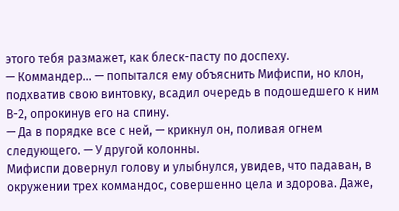этого тебя размажет, как блеск-пасту по доспеху.
— Коммандер… — попытался ему объяснить Мифиспи, но клон, подхватив свою винтовку, всадил очередь в подошедшего к ним В-2, опрокинув его на спину.
— Да в порядке все с ней, — крикнул он, поливая огнем следующего. — У другой колонны.
Мифиспи довернул голову и улыбнулся, увидев, что падаван, в окружении трех коммандос, совершенно цела и здорова. Даже,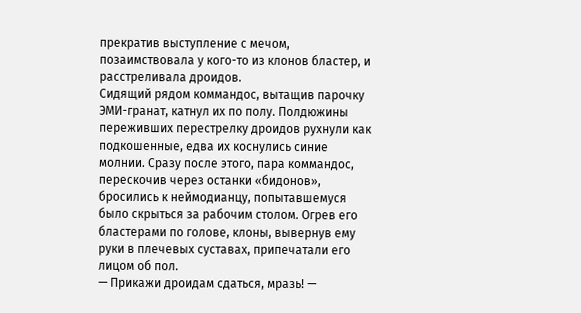прекратив выступление с мечом, позаимствовала у кого-то из клонов бластер, и расстреливала дроидов.
Сидящий рядом коммандос, вытащив парочку ЭМИ-гранат, катнул их по полу. Полдюжины переживших перестрелку дроидов рухнули как подкошенные, едва их коснулись синие молнии. Сразу после этого, пара коммандос, перескочив через останки «бидонов», бросились к неймодианцу, попытавшемуся было скрыться за рабочим столом. Огрев его бластерами по голове, клоны, вывернув ему руки в плечевых суставах, припечатали его лицом об пол.
— Прикажи дроидам сдаться, мразь! —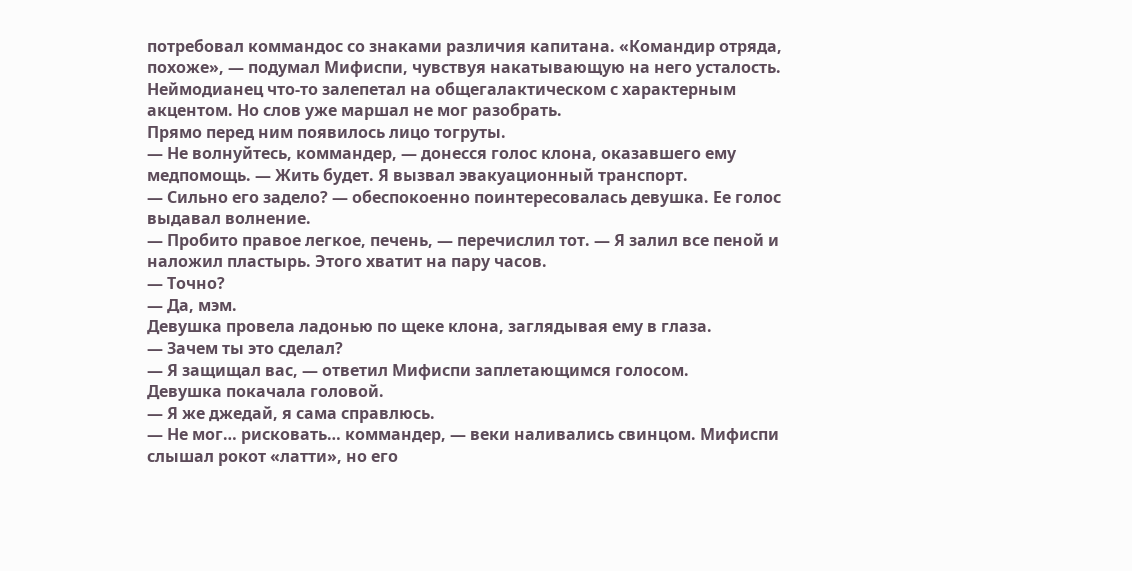потребовал коммандос со знаками различия капитана. «Командир отряда, похоже», — подумал Мифиспи, чувствуя накатывающую на него усталость.
Неймодианец что-то залепетал на общегалактическом с характерным акцентом. Но слов уже маршал не мог разобрать.
Прямо перед ним появилось лицо тогруты.
— Не волнуйтесь, коммандер, — донесся голос клона, оказавшего ему медпомощь. — Жить будет. Я вызвал эвакуационный транспорт.
— Сильно его задело? — обеспокоенно поинтересовалась девушка. Ее голос выдавал волнение.
— Пробито правое легкое, печень, — перечислил тот. — Я залил все пеной и наложил пластырь. Этого хватит на пару часов.
— Точно?
— Да, мэм.
Девушка провела ладонью по щеке клона, заглядывая ему в глаза.
— Зачем ты это сделал?
— Я защищал вас, — ответил Мифиспи заплетающимся голосом.
Девушка покачала головой.
— Я же джедай, я сама справлюсь.
— Не мог… рисковать… коммандер, — веки наливались свинцом. Мифиспи слышал рокот «латти», но его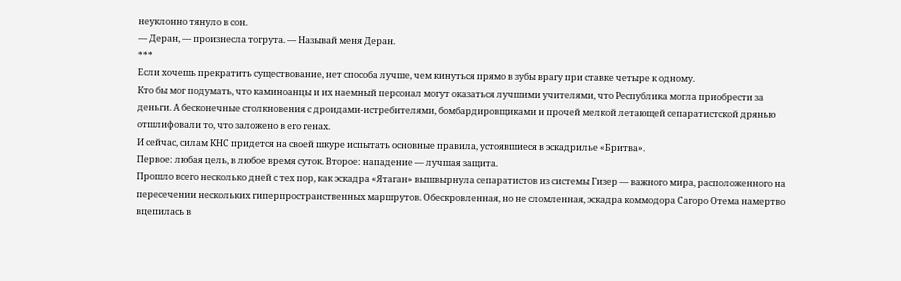неуклонно тянуло в сон.
— Деран, — произнесла тогрута. — Называй меня Деран.
***
Если хочешь прекратить существование, нет способа лучше, чем кинуться прямо в зубы врагу при ставке четыре к одному.
Кто бы мог подумать, что каминоанцы и их наемный персонал могут оказаться лучшими учителями, что Республика могла приобрести за деньги. А бесконечные столкновения с дроидами-истребителями, бомбардировщиками и прочей мелкой летающей сепаратистской дрянью отшлифовали то, что заложено в его генах.
И сейчас, силам КНС придется на своей шкуре испытать основные правила, устоявшиеся в эскадрилье «Бритва».
Первое: любая цель, в любое время суток. Второе: нападение — лучшая защита.
Прошло всего несколько дней с тех пор, как эскадра «Ятаган» вышвырнула сепаратистов из системы Гизер — важного мира, расположенного на пересечении нескольких гиперпространственных маршрутов. Обескровленная, но не сломленная, эскадра коммодора Сагоро Отема намертво вцепилась в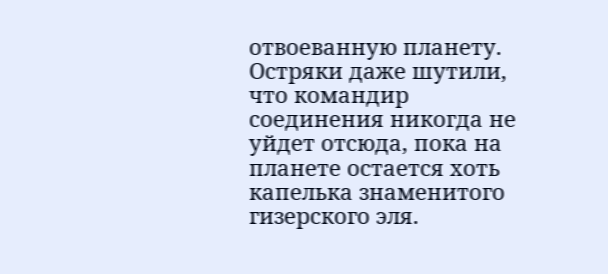отвоеванную планету. Остряки даже шутили, что командир соединения никогда не уйдет отсюда, пока на планете остается хоть капелька знаменитого гизерского эля.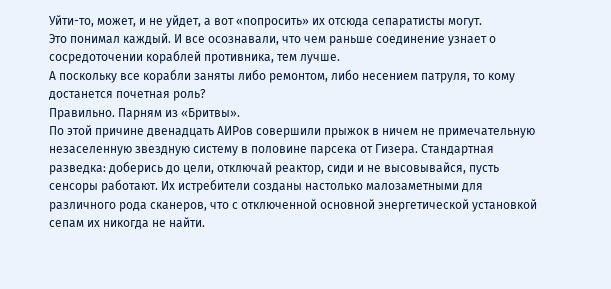Уйти-то, может, и не уйдет, а вот «попросить» их отсюда сепаратисты могут.
Это понимал каждый. И все осознавали, что чем раньше соединение узнает о сосредоточении кораблей противника, тем лучше.
А поскольку все корабли заняты либо ремонтом, либо несением патруля, то кому достанется почетная роль?
Правильно. Парням из «Бритвы».
По этой причине двенадцать АИРов совершили прыжок в ничем не примечательную незаселенную звездную систему в половине парсека от Гизера. Стандартная разведка: доберись до цели, отключай реактор, сиди и не высовывайся, пусть сенсоры работают. Их истребители созданы настолько малозаметными для различного рода сканеров, что с отключенной основной энергетической установкой сепам их никогда не найти.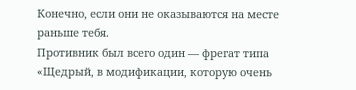Конечно, если они не оказываются на месте раньше тебя.
Противник был всего один — фрегат типа «Щедрый, в модификации, которую очень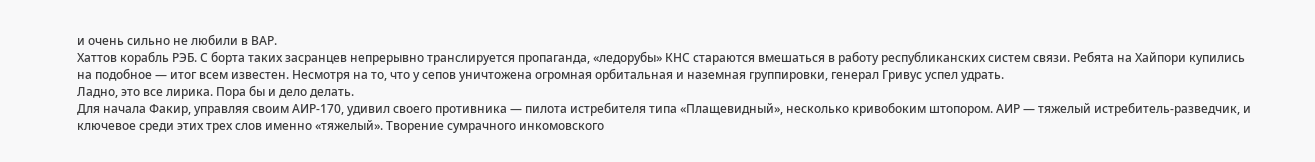и очень сильно не любили в ВАР.
Хаттов корабль РЭБ. С борта таких засранцев непрерывно транслируется пропаганда, «ледорубы» КНС стараются вмешаться в работу республиканских систем связи. Ребята на Хайпори купились на подобное — итог всем известен. Несмотря на то, что у сепов уничтожена огромная орбитальная и наземная группировки, генерал Гривус успел удрать.
Ладно, это все лирика. Пора бы и дело делать.
Для начала Факир, управляя своим АИР-170, удивил своего противника — пилота истребителя типа «Плащевидный», несколько кривобоким штопором. АИР — тяжелый истребитель-разведчик, и ключевое среди этих трех слов именно «тяжелый». Творение сумрачного инкомовского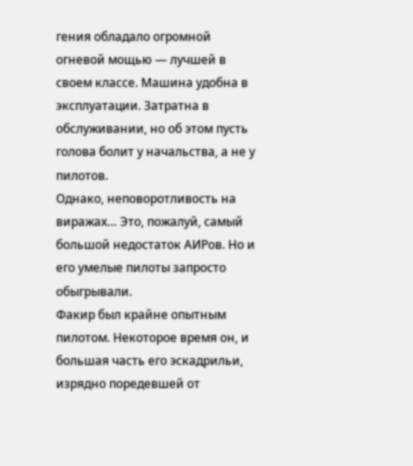гения обладало огромной огневой мощью — лучшей в своем классе. Машина удобна в эксплуатации. Затратна в обслуживании, но об этом пусть голова болит у начальства, а не у пилотов.
Однако, неповоротливость на виражах… Это, пожалуй, самый большой недостаток АИРов. Но и его умелые пилоты запросто обыгрывали.
Факир был крайне опытным пилотом. Некоторое время он, и большая часть его эскадрильи, изрядно поредевшей от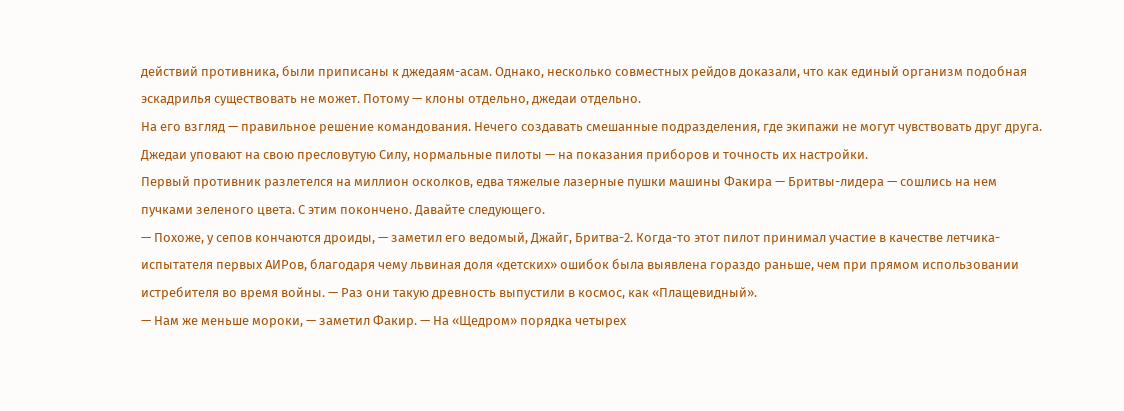действий противника, были приписаны к джедаям-асам. Однако, несколько совместных рейдов доказали, что как единый организм подобная эскадрилья существовать не может. Потому — клоны отдельно, джедаи отдельно.
На его взгляд — правильное решение командования. Нечего создавать смешанные подразделения, где экипажи не могут чувствовать друг друга. Джедаи уповают на свою пресловутую Силу, нормальные пилоты — на показания приборов и точность их настройки.
Первый противник разлетелся на миллион осколков, едва тяжелые лазерные пушки машины Факира — Бритвы-лидера — сошлись на нем пучками зеленого цвета. С этим покончено. Давайте следующего.
— Похоже, у сепов кончаются дроиды, — заметил его ведомый, Джайг, Бритва-2. Когда-то этот пилот принимал участие в качестве летчика-испытателя первых АИРов, благодаря чему львиная доля «детских» ошибок была выявлена гораздо раньше, чем при прямом использовании истребителя во время войны. — Раз они такую древность выпустили в космос, как «Плащевидный».
— Нам же меньше мороки, — заметил Факир. — На «Щедром» порядка четырех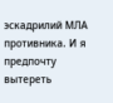эскадрилий МЛА противника. И я предпочту вытереть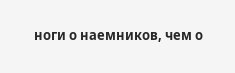ноги о наемников, чем о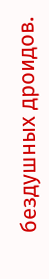бездушных дроидов.